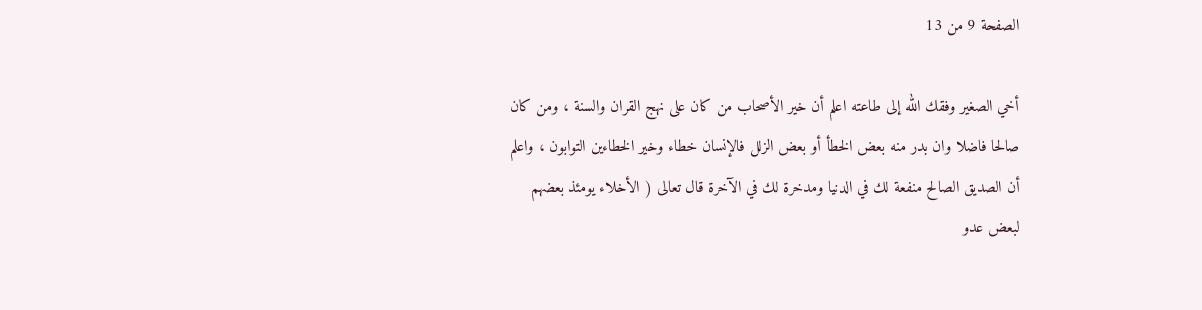الصفحة 9 من 13

أخي الصغير وفقك الله إلى طاعته اعلم أن خير الأصحاب من كان على نهج القران والسنة ، ومن كان صالحا فاضلا وان بدر منه بعض الخطأ أو بعض الزلل فالإنسان خطاء وخير الخطاءين التوابون ، واعلم أن الصديق الصالح منفعة لك في الدنيا ومدخرة لك في الآخرة قال تعالى ( الأخلاء يومئذ بعضهم لبعض عدو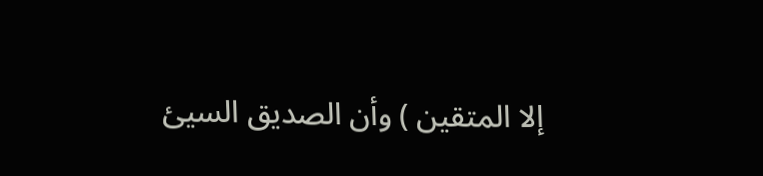إلا المتقين ) وأن الصديق السيئ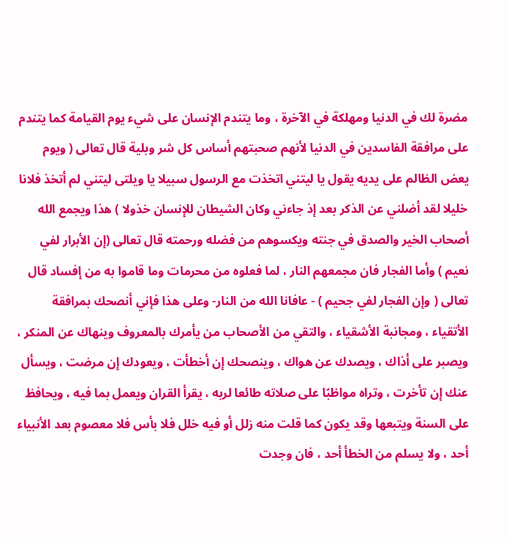مضرة لك في الدنيا ومهلكة في الآخرة ، وما يتندم الإنسان على شيء يوم القيامة كما يتندم على مرافقة الفاسدين في الدنيا لأنهم صحبتهم أساس كل شر وبلية قال تعالى ( ويوم يعض الظالم على يديه يقول يا ليتني اتخذت مع الرسول سبيلا يا ويلتى ليتني لم أتخذ فلانا خليلا لقد أضلني عن الذكر بعد إذ جاءني وكان الشيطان للإنسان خذولا ) هذا ويجمع الله أصحاب الخير والصدق في جنته ويكسوهم من فضله ورحمته قال تعالى (إن الأبرار لفي نعيم ) وأما الفجار فان مجمعهم النار ، لما فعلوه من محرمات وما قاموا به من إفساد قال تعالى ( وإن الفجار لفي جحيم ) - عافانا الله من النار- وعلى هذا فإني أنصحك بمرافقة الأتقياء ، ومجانبة الأشقياء ، والتقي من الأصحاب من يأمرك بالمعروف وينهاك عن المنكر ، ويصبر على أذاك ، ويصدك عن هواك ، وينصحك إن أخطأت ، ويعودك إن مرضت ، ويسأل عنك إن تأخرت ، وتراه مواظبًا على صلاته طائعا لربه ، يقرأ القران ويعمل بما فيه ، ويحافظ على السنة ويتبعها وقد يكون كما قلت منه زلل أو فيه خلل فلا بأس فلا معصوم بعد الأنبياء أحد ، ولا يسلم من الخطأ أحد ، فان وجدت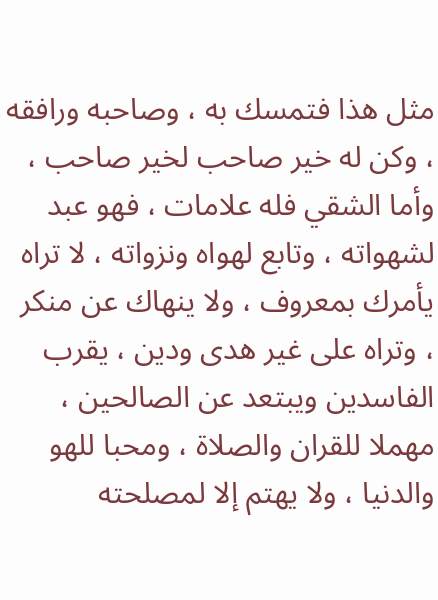مثل هذا فتمسك به ، وصاحبه ورافقه ، وكن له خير صاحب لخير صاحب ، وأما الشقي فله علامات ، فهو عبد لشهواته ، وتابع لهواه ونزواته ، لا تراه يأمرك بمعروف ، ولا ينهاك عن منكر ، وتراه على غير هدى ودين ، يقرب الفاسدين ويبتعد عن الصالحين ، مهملا للقران والصلاة ، ومحبا للهو والدنيا ، ولا يهتم إلا لمصلحته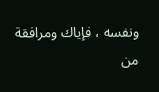ونفسه ، فإياك ومرافقة من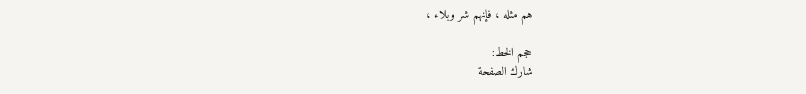هم مثله ، فإنهم شر وبلاء ،

حجم الخط:
شارك الصفحة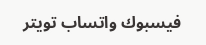فيسبوك واتساب تويتر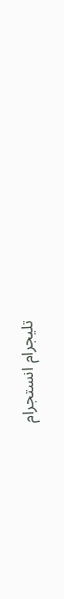تليجرام انستجرام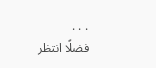. . .
فضلًا انتظر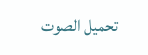تحميل الصوت